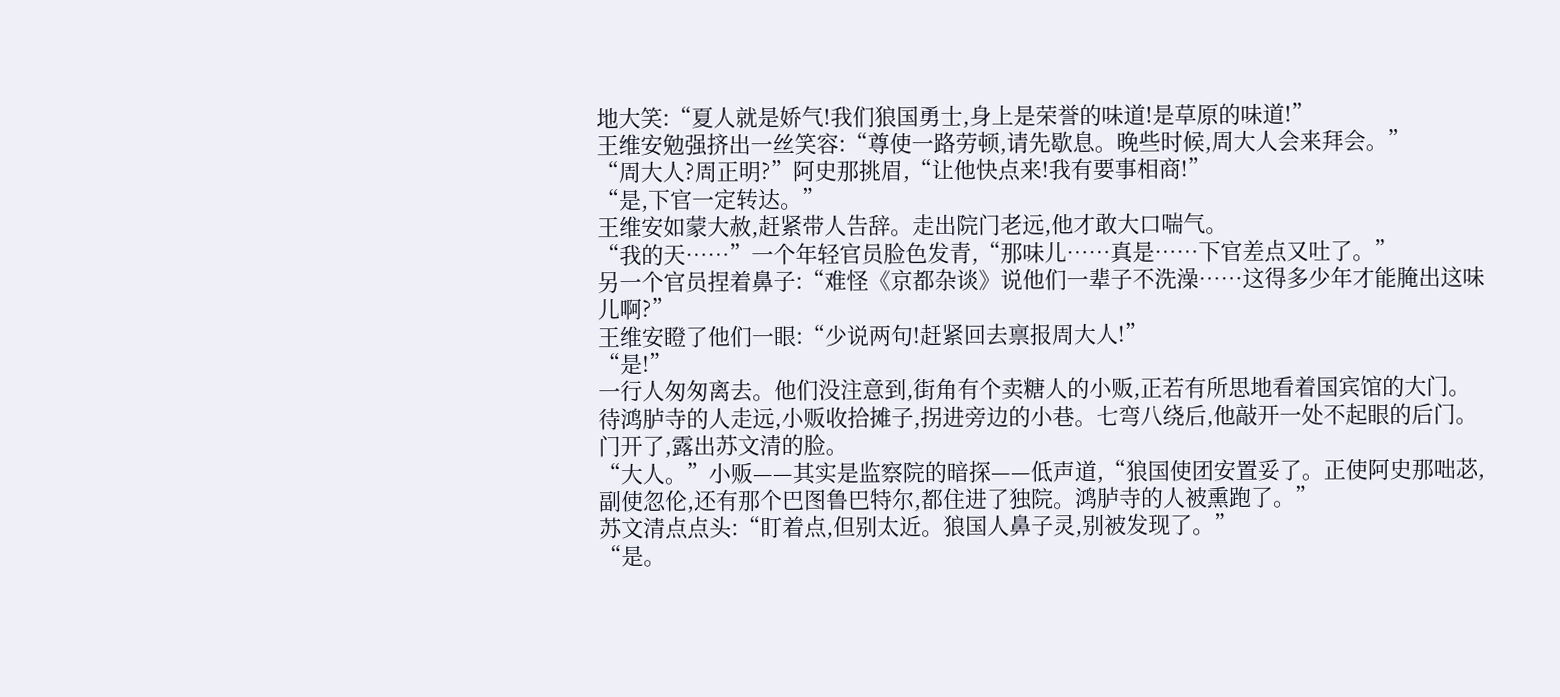地大笑:“夏人就是娇气!我们狼国勇士,身上是荣誉的味道!是草原的味道!”
王维安勉强挤出一丝笑容:“尊使一路劳顿,请先歇息。晚些时候,周大人会来拜会。”
“周大人?周正明?”阿史那挑眉,“让他快点来!我有要事相商!”
“是,下官一定转达。”
王维安如蒙大赦,赶紧带人告辞。走出院门老远,他才敢大口喘气。
“我的天……”一个年轻官员脸色发青,“那味儿……真是……下官差点又吐了。”
另一个官员捏着鼻子:“难怪《京都杂谈》说他们一辈子不洗澡……这得多少年才能腌出这味儿啊?”
王维安瞪了他们一眼:“少说两句!赶紧回去禀报周大人!”
“是!”
一行人匆匆离去。他们没注意到,街角有个卖糖人的小贩,正若有所思地看着国宾馆的大门。
待鸿胪寺的人走远,小贩收拾摊子,拐进旁边的小巷。七弯八绕后,他敲开一处不起眼的后门。
门开了,露出苏文清的脸。
“大人。”小贩——其实是监察院的暗探——低声道,“狼国使团安置妥了。正使阿史那咄苾,副使忽伦,还有那个巴图鲁巴特尔,都住进了独院。鸿胪寺的人被熏跑了。”
苏文清点点头:“盯着点,但别太近。狼国人鼻子灵,别被发现了。”
“是。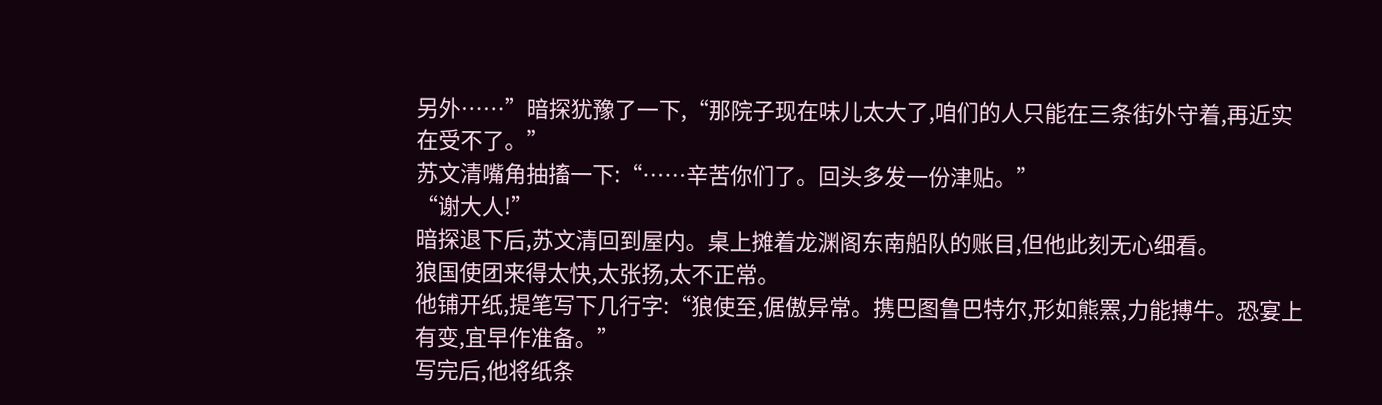另外……”暗探犹豫了一下,“那院子现在味儿太大了,咱们的人只能在三条街外守着,再近实在受不了。”
苏文清嘴角抽搐一下:“……辛苦你们了。回头多发一份津贴。”
“谢大人!”
暗探退下后,苏文清回到屋内。桌上摊着龙渊阁东南船队的账目,但他此刻无心细看。
狼国使团来得太快,太张扬,太不正常。
他铺开纸,提笔写下几行字:“狼使至,倨傲异常。携巴图鲁巴特尔,形如熊罴,力能搏牛。恐宴上有变,宜早作准备。”
写完后,他将纸条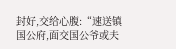封好,交给心腹:“速送镇国公府,面交国公爷或夫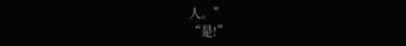人。”
“是!”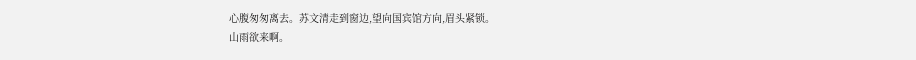心腹匆匆离去。苏文清走到窗边,望向国宾馆方向,眉头紧锁。
山雨欲来啊。